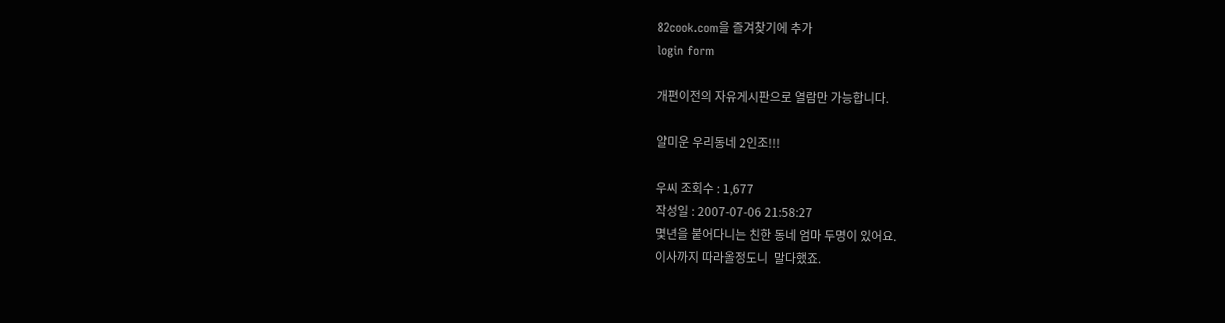82cook.com을 즐겨찾기에 추가
login form

개편이전의 자유게시판으로 열람만 가능합니다.

얄미운 우리동네 2인조!!!

우씨 조회수 : 1,677
작성일 : 2007-07-06 21:58:27
몇년을 붙어다니는 친한 동네 엄마 두명이 있어요.
이사까지 따라올정도니  말다했죠.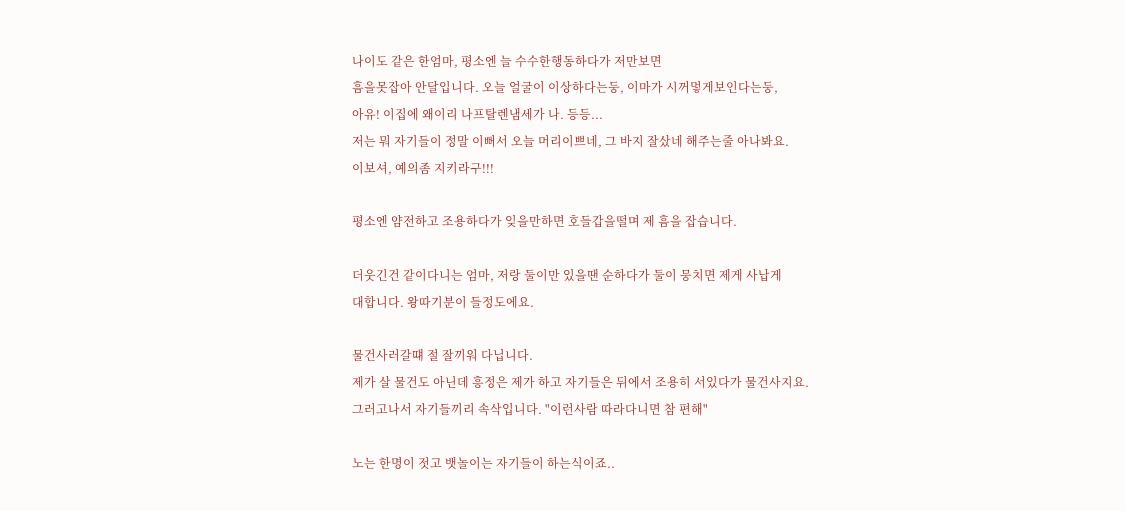나이도 같은 한엄마, 평소엔 늘 수수한행동하다가 저만보면
흠을못잡아 안달입니다. 오늘 얼굴이 이상하다는둥, 이마가 시꺼멓게보인다는둥,
아유! 이집에 왜이리 나프탈렌냄세가 나. 등등...
저는 뭐 자기들이 정말 이뻐서 오늘 머리이쁘네, 그 바지 잘샀네 해주는줄 아나봐요.
이보셔, 예의좀 지키라구!!!

평소엔 얌전하고 조용하다가 잊을만하면 호들갑을떨며 제 흠을 잡습니다.

더웃긴건 같이다니는 엄마, 저랑 둘이만 있을땐 순하다가 둘이 뭉치면 제게 사납게
대합니다. 왕따기분이 들정도에요.

물건사러갈떄 절 잘끼워 다닙니다.
제가 살 물건도 아닌데 흥정은 제가 하고 자기들은 뒤에서 조용히 서있다가 물건사지요.
그러고나서 자기들끼리 속삭입니다. "이런사람 따라다니면 참 편해"

노는 한명이 젓고 뱃놀이는 자기들이 하는식이죠..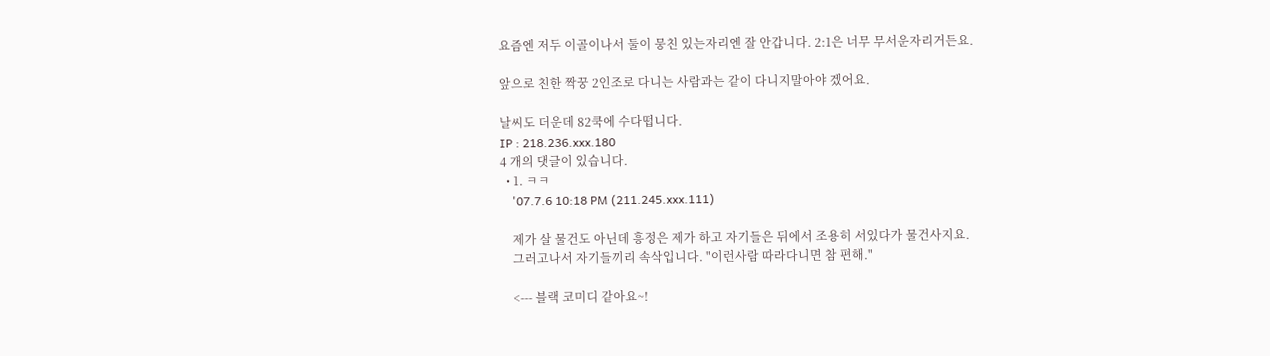요즘엔 저두 이골이나서 둘이 뭉친 있는자리엔 잘 안갑니다. 2:1은 너무 무서운자리거든요.

앞으로 친한 짝꿍 2인조로 다니는 사람과는 같이 다니지말아야 겠어요.

날씨도 더운데 82쿡에 수다떱니다.
IP : 218.236.xxx.180
4 개의 댓글이 있습니다.
  • 1. ㅋㅋ
    '07.7.6 10:18 PM (211.245.xxx.111)

    제가 살 물건도 아닌데 흥정은 제가 하고 자기들은 뒤에서 조용히 서있다가 물건사지요.
    그러고나서 자기들끼리 속삭입니다. "이런사람 따라다니면 참 편해."

    <--- 블랙 코미디 같아요~!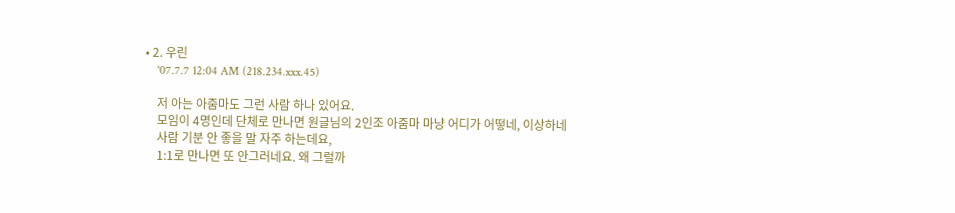• 2. 우린
    '07.7.7 12:04 AM (218.234.xxx.45)

    저 아는 아줌마도 그런 사람 하나 있어요.
    모임이 4명인데 단체로 만나면 원글님의 2인조 아줌마 마냥 어디가 어떻네, 이상하네
    사람 기분 안 좋을 말 자주 하는데요,
    1:1로 만나면 또 안그러네요. 왜 그럴까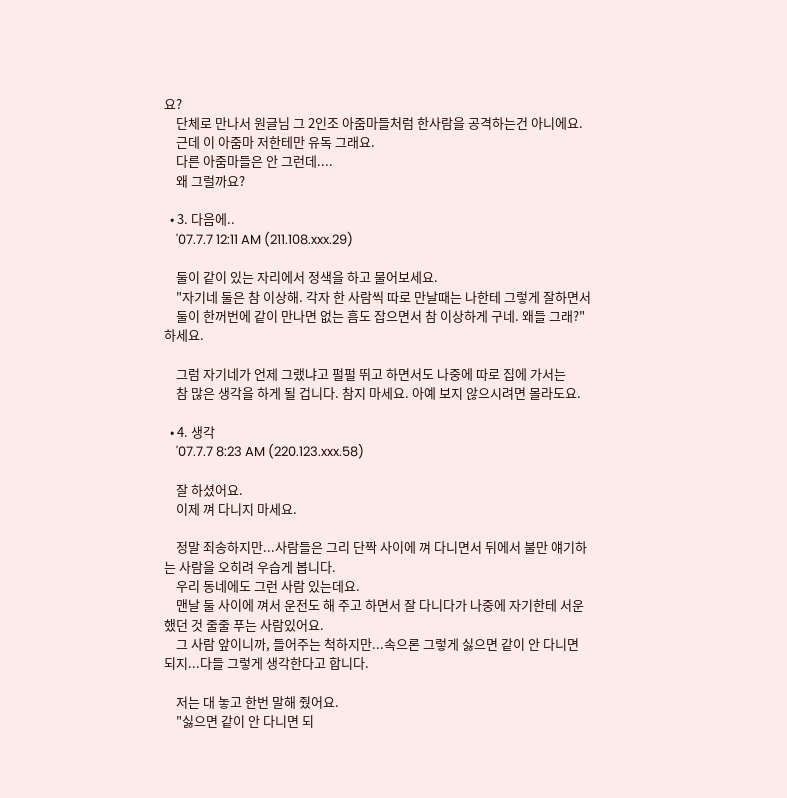요?
    단체로 만나서 원글님 그 2인조 아줌마들처럼 한사람을 공격하는건 아니에요.
    근데 이 아줌마 저한테만 유독 그래요.
    다른 아줌마들은 안 그런데....
    왜 그럴까요?

  • 3. 다음에..
    '07.7.7 12:11 AM (211.108.xxx.29)

    둘이 같이 있는 자리에서 정색을 하고 물어보세요.
    "자기네 둘은 참 이상해. 각자 한 사람씩 따로 만날때는 나한테 그렇게 잘하면서
    둘이 한꺼번에 같이 만나면 없는 흠도 잡으면서 참 이상하게 구네. 왜들 그래?" 하세요.

    그럼 자기네가 언제 그랬냐고 펄펄 뛰고 하면서도 나중에 따로 집에 가서는
    참 많은 생각을 하게 될 겁니다. 참지 마세요. 아예 보지 않으시려면 몰라도요.

  • 4. 생각
    '07.7.7 8:23 AM (220.123.xxx.58)

    잘 하셨어요.
    이제 껴 다니지 마세요.

    정말 죄송하지만...사람들은 그리 단짝 사이에 껴 다니면서 뒤에서 불만 얘기하는 사람을 오히려 우습게 봅니다.
    우리 동네에도 그런 사람 있는데요.
    맨날 둘 사이에 껴서 운전도 해 주고 하면서 잘 다니다가 나중에 자기한테 서운했던 것 줄줄 푸는 사람있어요.
    그 사람 앞이니까, 들어주는 척하지만...속으론 그렇게 싫으면 같이 안 다니면 되지...다들 그렇게 생각한다고 합니다.

    저는 대 놓고 한번 말해 줬어요.
    "싫으면 같이 안 다니면 되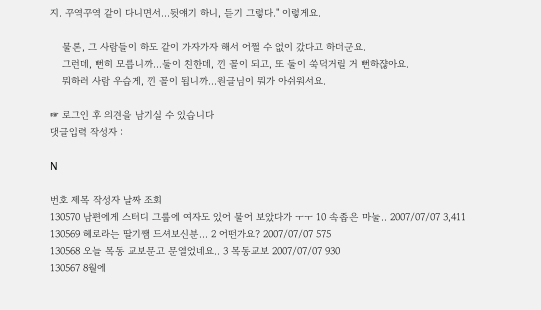지. 꾸역꾸역 같이 다니면서...뒷얘기 하니, 듣기 그렇다." 이렇게요.

    물론, 그 사람들이 하도 같이 가자가자 해서 어쩔 수 없이 갔다고 하더군요.
    그런데, 뻔히 모릅니까...둘이 친한데, 낀 꼴이 되고, 또 둘이 쑥덕거릴 거 뻔하쟎아요.
    뭐하러 사람 우습게, 낀 꼴이 됩니까...원글님이 뭐가 아쉬워서요.

☞ 로그인 후 의견을 남기실 수 있습니다
댓글입력 작성자 :

N

번호 제목 작성자 날짜 조회
130570 남편에게 스터디 그룹에 여자도 있어 물어 보았다가 ㅜㅜ 10 속좁은 마눌.. 2007/07/07 3,411
130569 헤로라는 딸기쨈 드셔보신분... 2 어떤가요? 2007/07/07 575
130568 오늘 목동 교보문고 문열었네요.. 3 목동교보 2007/07/07 930
130567 8월에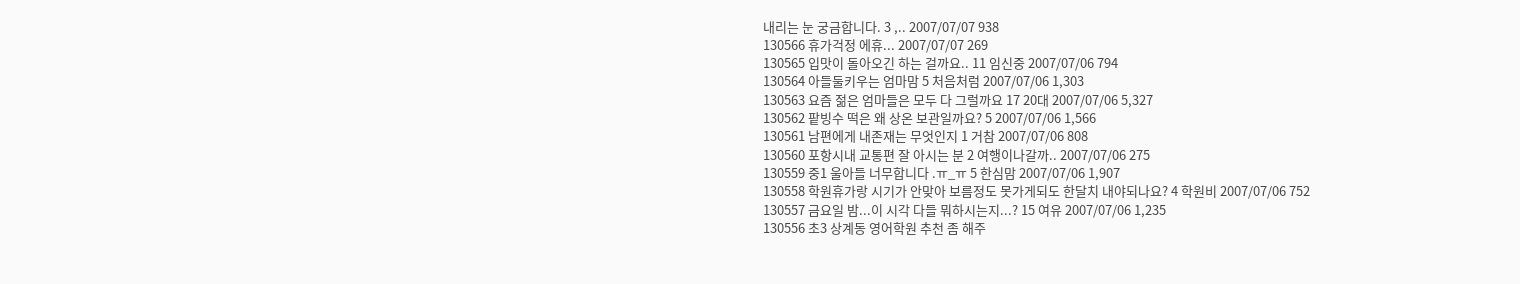내리는 눈 궁금합니다. 3 ,.. 2007/07/07 938
130566 휴가걱정 에휴... 2007/07/07 269
130565 입맛이 돌아오긴 하는 걸까요.. 11 임신중 2007/07/06 794
130564 아들둘키우는 엄마맘 5 처음처럼 2007/07/06 1,303
130563 요즘 젊은 엄마들은 모두 다 그럴까요 17 20대 2007/07/06 5,327
130562 팥빙수 떡은 왜 상온 보관일까요? 5 2007/07/06 1,566
130561 남편에게 내존재는 무엇인지 1 거참 2007/07/06 808
130560 포항시내 교통편 잘 아시는 분 2 여행이나갈까.. 2007/07/06 275
130559 중1 울아들 너무합니다 .ㅠ_ㅠ 5 한심맘 2007/07/06 1,907
130558 학원휴가랑 시기가 안맞아 보름정도 못가게되도 한달치 내야되나요? 4 학원비 2007/07/06 752
130557 금요일 밤...이 시각 다들 뭐하시는지...? 15 여유 2007/07/06 1,235
130556 초3 상계동 영어학원 추천 좀 해주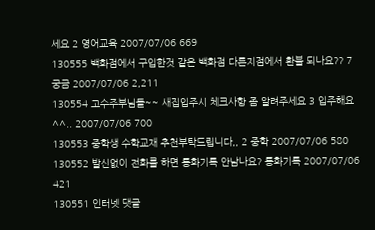세요 2 영어교육 2007/07/06 669
130555 백화점에서 구입한것 같은 백화점 다른지점에서 환불 되나요?? 7 궁금 2007/07/06 2,211
130554 고수주부님들~~ 새집입주시 체크사항 좀 알려주세요 3 입주해요^^.. 2007/07/06 700
130553 중학생 수학교재 추천부탁드립니다,, 2 중학 2007/07/06 580
130552 발신없이 전화를 하면 통화기록 안남나요? 통화기록 2007/07/06 421
130551 인터넷 댓글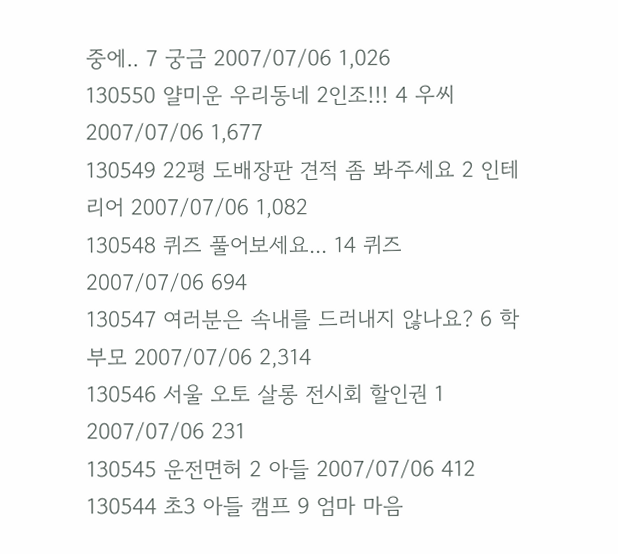중에.. 7 궁금 2007/07/06 1,026
130550 얄미운 우리동네 2인조!!! 4 우씨 2007/07/06 1,677
130549 22평 도배장판 견적 좀 봐주세요 2 인테리어 2007/07/06 1,082
130548 퀴즈 풀어보세요... 14 퀴즈 2007/07/06 694
130547 여러분은 속내를 드러내지 않나요? 6 학부모 2007/07/06 2,314
130546 서울 오토 살롱 전시회 할인권 1 2007/07/06 231
130545 운전면허 2 아들 2007/07/06 412
130544 초3 아들 캠프 9 엄마 마음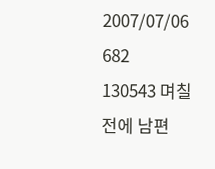2007/07/06 682
130543 며칠전에 남편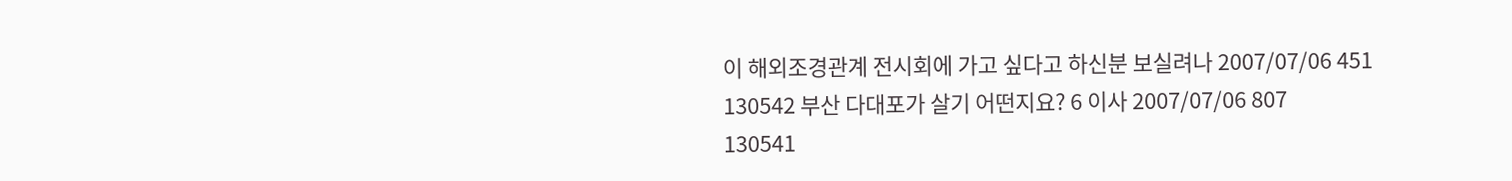이 해외조경관계 전시회에 가고 싶다고 하신분 보실려나 2007/07/06 451
130542 부산 다대포가 살기 어떤지요? 6 이사 2007/07/06 807
130541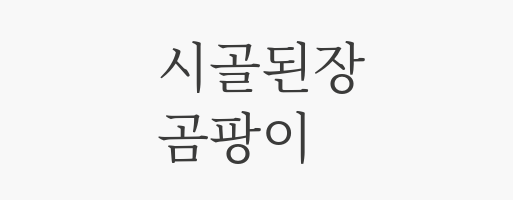시골된장 곰팡이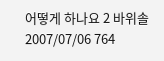어떻게 하나요 2 바위솔 2007/07/06 764